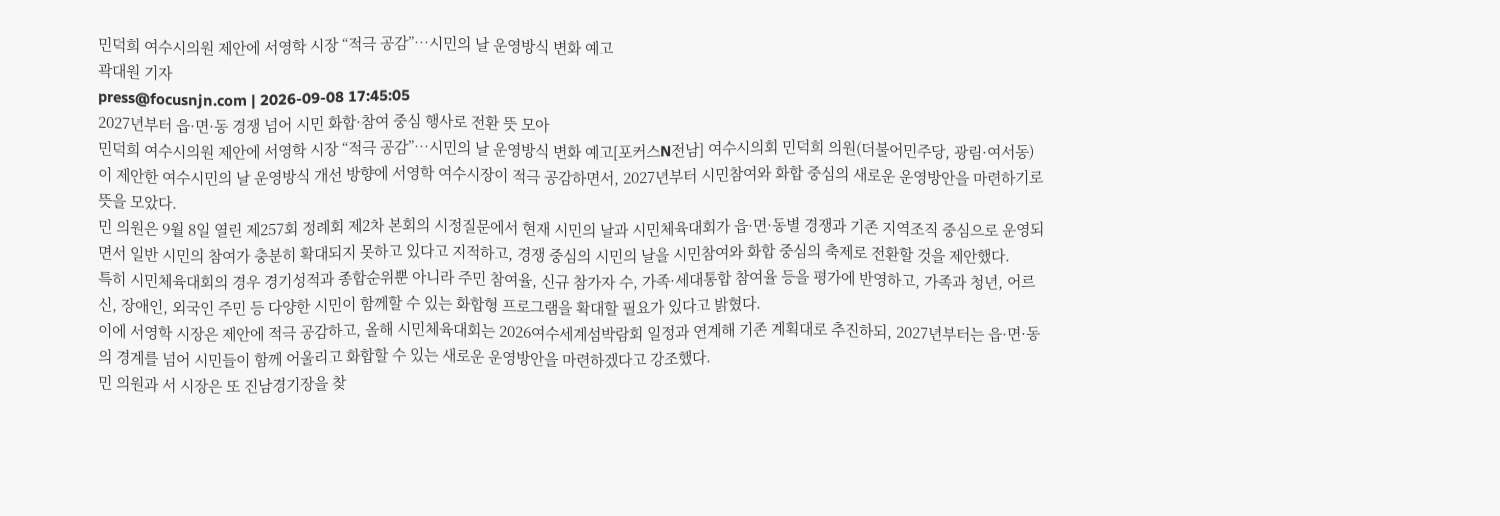민덕희 여수시의원 제안에 서영학 시장 “적극 공감”…시민의 날 운영방식 변화 예고
곽대원 기자
press@focusnjn.com | 2026-09-08 17:45:05
2027년부터 읍·면·동 경쟁 넘어 시민 화합·참여 중심 행사로 전환 뜻 모아
민덕희 여수시의원 제안에 서영학 시장 “적극 공감”…시민의 날 운영방식 변화 예고[포커스N전남] 여수시의회 민덕희 의원(더불어민주당, 광림·여서동)이 제안한 여수시민의 날 운영방식 개선 방향에 서영학 여수시장이 적극 공감하면서, 2027년부터 시민참여와 화합 중심의 새로운 운영방안을 마련하기로 뜻을 모았다.
민 의원은 9월 8일 열린 제257회 정례회 제2차 본회의 시정질문에서 현재 시민의 날과 시민체육대회가 읍·면·동별 경쟁과 기존 지역조직 중심으로 운영되면서 일반 시민의 참여가 충분히 확대되지 못하고 있다고 지적하고, 경쟁 중심의 시민의 날을 시민참여와 화합 중심의 축제로 전환할 것을 제안했다.
특히 시민체육대회의 경우 경기성적과 종합순위뿐 아니라 주민 참여율, 신규 참가자 수, 가족·세대통합 참여율 등을 평가에 반영하고, 가족과 청년, 어르신, 장애인, 외국인 주민 등 다양한 시민이 함께할 수 있는 화합형 프로그램을 확대할 필요가 있다고 밝혔다.
이에 서영학 시장은 제안에 적극 공감하고, 올해 시민체육대회는 2026여수세계섬박람회 일정과 연계해 기존 계획대로 추진하되, 2027년부터는 읍·면·동의 경계를 넘어 시민들이 함께 어울리고 화합할 수 있는 새로운 운영방안을 마련하겠다고 강조했다.
민 의원과 서 시장은 또 진남경기장을 찾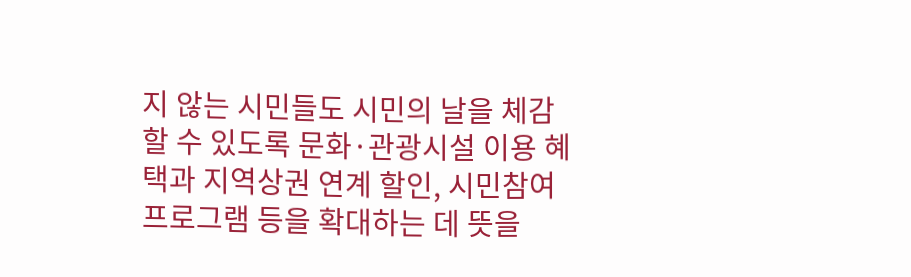지 않는 시민들도 시민의 날을 체감할 수 있도록 문화·관광시설 이용 혜택과 지역상권 연계 할인, 시민참여 프로그램 등을 확대하는 데 뜻을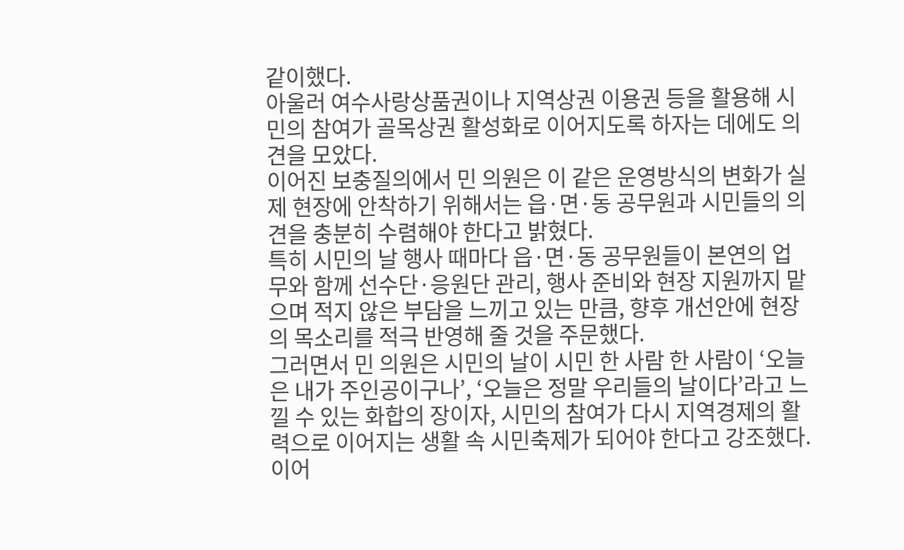같이했다.
아울러 여수사랑상품권이나 지역상권 이용권 등을 활용해 시민의 참여가 골목상권 활성화로 이어지도록 하자는 데에도 의견을 모았다.
이어진 보충질의에서 민 의원은 이 같은 운영방식의 변화가 실제 현장에 안착하기 위해서는 읍·면·동 공무원과 시민들의 의견을 충분히 수렴해야 한다고 밝혔다.
특히 시민의 날 행사 때마다 읍·면·동 공무원들이 본연의 업무와 함께 선수단·응원단 관리, 행사 준비와 현장 지원까지 맡으며 적지 않은 부담을 느끼고 있는 만큼, 향후 개선안에 현장의 목소리를 적극 반영해 줄 것을 주문했다.
그러면서 민 의원은 시민의 날이 시민 한 사람 한 사람이 ‘오늘은 내가 주인공이구나’, ‘오늘은 정말 우리들의 날이다’라고 느낄 수 있는 화합의 장이자, 시민의 참여가 다시 지역경제의 활력으로 이어지는 생활 속 시민축제가 되어야 한다고 강조했다.
이어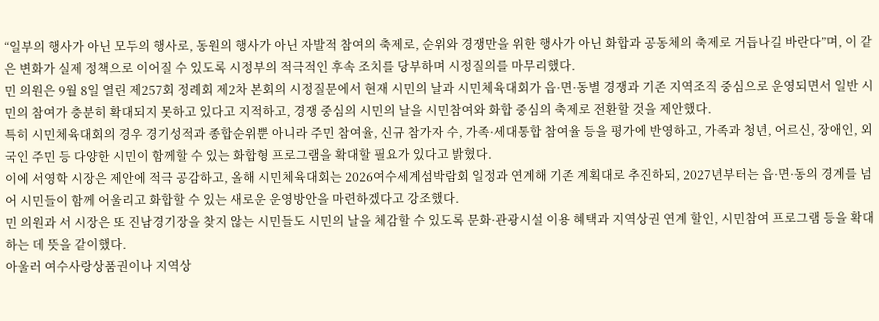“일부의 행사가 아닌 모두의 행사로, 동원의 행사가 아닌 자발적 참여의 축제로, 순위와 경쟁만을 위한 행사가 아닌 화합과 공동체의 축제로 거듭나길 바란다”며, 이 같은 변화가 실제 정책으로 이어질 수 있도록 시정부의 적극적인 후속 조치를 당부하며 시정질의를 마무리했다.
민 의원은 9월 8일 열린 제257회 정례회 제2차 본회의 시정질문에서 현재 시민의 날과 시민체육대회가 읍·면·동별 경쟁과 기존 지역조직 중심으로 운영되면서 일반 시민의 참여가 충분히 확대되지 못하고 있다고 지적하고, 경쟁 중심의 시민의 날을 시민참여와 화합 중심의 축제로 전환할 것을 제안했다.
특히 시민체육대회의 경우 경기성적과 종합순위뿐 아니라 주민 참여율, 신규 참가자 수, 가족·세대통합 참여율 등을 평가에 반영하고, 가족과 청년, 어르신, 장애인, 외국인 주민 등 다양한 시민이 함께할 수 있는 화합형 프로그램을 확대할 필요가 있다고 밝혔다.
이에 서영학 시장은 제안에 적극 공감하고, 올해 시민체육대회는 2026여수세계섬박람회 일정과 연계해 기존 계획대로 추진하되, 2027년부터는 읍·면·동의 경계를 넘어 시민들이 함께 어울리고 화합할 수 있는 새로운 운영방안을 마련하겠다고 강조했다.
민 의원과 서 시장은 또 진남경기장을 찾지 않는 시민들도 시민의 날을 체감할 수 있도록 문화·관광시설 이용 혜택과 지역상권 연계 할인, 시민참여 프로그램 등을 확대하는 데 뜻을 같이했다.
아울러 여수사랑상품권이나 지역상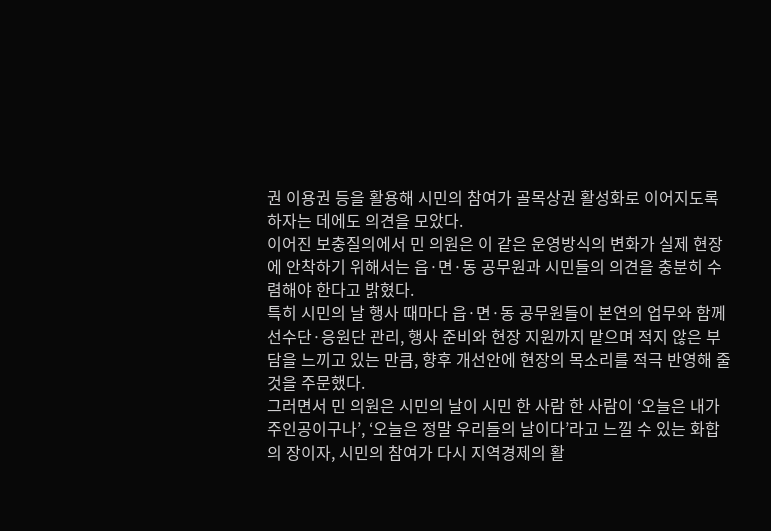권 이용권 등을 활용해 시민의 참여가 골목상권 활성화로 이어지도록 하자는 데에도 의견을 모았다.
이어진 보충질의에서 민 의원은 이 같은 운영방식의 변화가 실제 현장에 안착하기 위해서는 읍·면·동 공무원과 시민들의 의견을 충분히 수렴해야 한다고 밝혔다.
특히 시민의 날 행사 때마다 읍·면·동 공무원들이 본연의 업무와 함께 선수단·응원단 관리, 행사 준비와 현장 지원까지 맡으며 적지 않은 부담을 느끼고 있는 만큼, 향후 개선안에 현장의 목소리를 적극 반영해 줄 것을 주문했다.
그러면서 민 의원은 시민의 날이 시민 한 사람 한 사람이 ‘오늘은 내가 주인공이구나’, ‘오늘은 정말 우리들의 날이다’라고 느낄 수 있는 화합의 장이자, 시민의 참여가 다시 지역경제의 활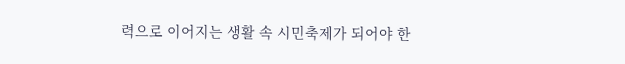력으로 이어지는 생활 속 시민축제가 되어야 한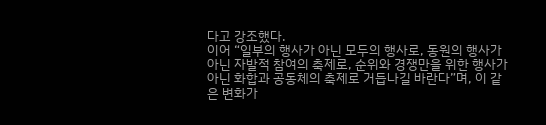다고 강조했다.
이어 “일부의 행사가 아닌 모두의 행사로, 동원의 행사가 아닌 자발적 참여의 축제로, 순위와 경쟁만을 위한 행사가 아닌 화합과 공동체의 축제로 거듭나길 바란다”며, 이 같은 변화가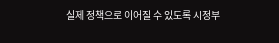실제 정책으로 이어질 수 있도록 시정부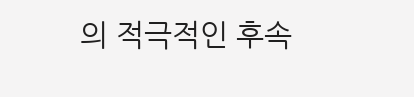의 적극적인 후속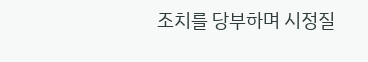조치를 당부하며 시정질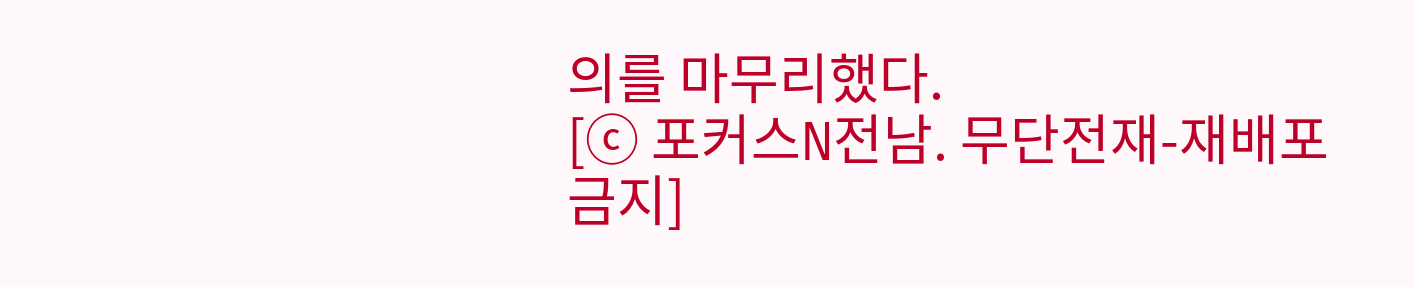의를 마무리했다.
[ⓒ 포커스N전남. 무단전재-재배포 금지]